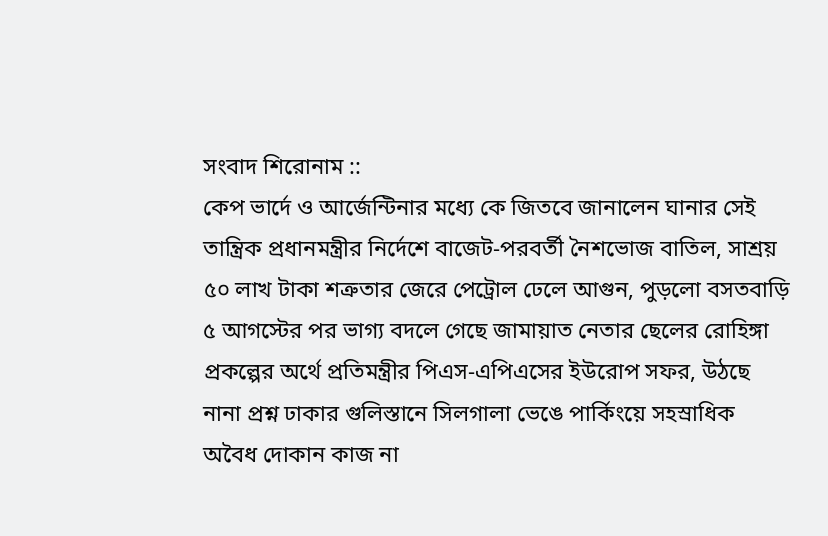সংবাদ শিরোনাম ::
কেপ ভার্দে ও আর্জেন্টিনার মধ্যে কে জিতবে জানালেন ঘানার সেই তান্ত্রিক প্রধানমন্ত্রীর নির্দেশে বাজেট-পরবর্তী নৈশভোজ বাতিল, সাশ্রয় ৫০ লাখ টাকা শত্রুতার জেরে পেট্রোল ঢেলে আগুন, পুড়লো বসতবাড়ি ৫ আগস্টের পর ভাগ্য বদলে গেছে জামায়াত নেতার ছেলের রোহিঙ্গা প্রকল্পের অর্থে প্রতিমন্ত্রীর পিএস-এপিএসের ইউরোপ সফর, উঠছে নানা প্রশ্ন ঢাকার গুলিস্তানে সিলগালা ভেঙে পার্কিংয়ে সহস্রাধিক অবৈধ দোকান কাজ না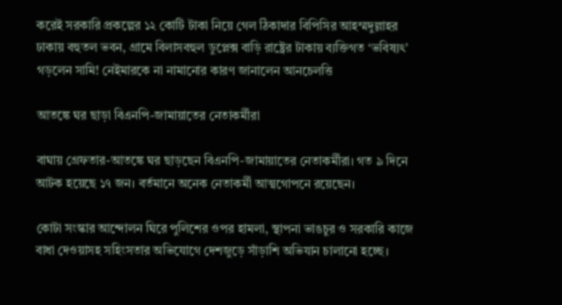করেই সরকারি প্রকল্পের ১২ কোটি টাকা নিয়ে গেল ঠিকাদার বিপিসির আহম্মদুল্লাহর ঢাকায় বহুতল ভবন, গ্রামে বিলাসবহুল ডুপ্লেক্স বাড়ি রাষ্ট্রের টাকায় ব্যক্তিগত ‘ভবিষ্যৎ’ গড়লেন সামি! নেইমারকে না নামানোর কারণ জানালেন আনচেলত্তি

আতঙ্কে ঘর ছাড়া বিএনপি-জামায়াতের নেতাকর্মীরা

বাঘায় গ্রেফতার-আতঙ্কে ঘর ছাড়ছেন বিএনপি-জামায়াতের নেতাকর্মীরা। গত ৯ দিনে আটক হয়েছে ১৭ জন। বর্তমানে অনেক নেতাকর্মী আত্মগোপনে রয়েছেন।

কোটা সংস্কার আন্দোলন ঘিরে পুলিশের ওপর হামলা, স্থাপনা ভাঙচুর ও সরকারি কাজে বাধা দেওয়াসহ সহিংসতার অভিযোগে দেশজুড়ে সাঁড়াশি অভিযান চালানো হচ্ছে।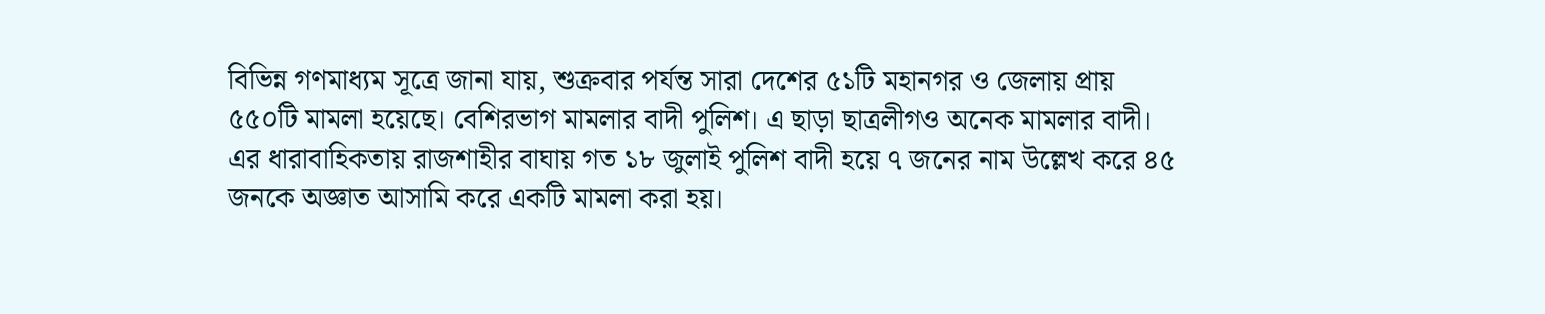বিভিন্ন গণমাধ্যম সূত্রে জানা যায়, শুক্রবার পর্যন্ত সারা দেশের ৫১টি মহানগর ও জেলায় প্রায় ৫৫০টি মামলা হয়েছে। বেশিরভাগ মামলার বাদী পুলিশ। এ ছাড়া ছাত্রলীগও অনেক মামলার বাদী।
এর ধারাবাহিকতায় রাজশাহীর বাঘায় গত ১৮ জুলাই পুলিশ বাদী হয়ে ৭ জনের নাম উল্লেখ করে ৪৫ জনকে অজ্ঞাত আসামি করে একটি মামলা করা হয়।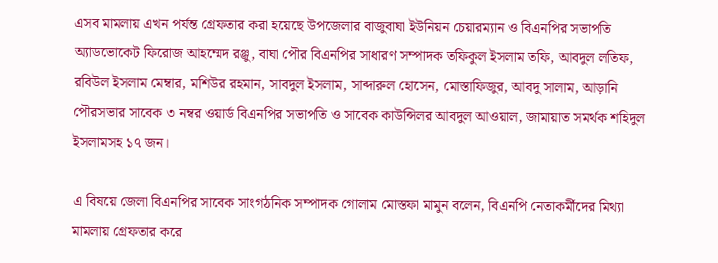এসব মামলায় এখন পর্যন্ত গ্রেফতার করা হয়েছে উপজেলার বাজুবাঘা ইউনিয়ন চেয়ারম্যান ও বিএনপির সভাপতি অ্যাডভোকেট ফিরোজ আহম্মেদ রঞ্জু, বাঘা পৌর বিএনপির সাধারণ সম্পাদক তফিকুল ইসলাম তফি, আবদুল লতিফ, রবিউল ইসলাম মেম্বার, মশিউর রহমান, সাবদুল ইসলাম, সাব্দারুল হোসেন, মোস্তাফিজুর, আবদু সালাম, আড়ানি পৌরসভার সাবেক ৩ নম্বর ওয়ার্ড বিএনপির সভাপতি ও সাবেক কাউন্সিলর আবদুল আওয়াল, জামায়াত সমর্থক শহিদুল ইসলামসহ ১৭ জন।

এ বিষয়ে জেলা বিএনপির সাবেক সাংগঠনিক সম্পাদক গোলাম মোস্তফা মামুন বলেন, বিএনপি নেতাকর্মীদের মিথ্যা মামলায় গ্রেফতার করে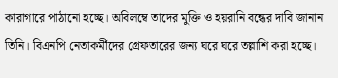কারাগারে পাঠানো হচ্ছে। অবিলম্বে তাদের মুক্তি ও হয়রানি বন্ধের দাবি জানান তিনি। বিএনপি নেতাকর্মীদের গ্রেফতারের জন্য ঘরে ঘরে তল্লাশি করা হচ্ছে।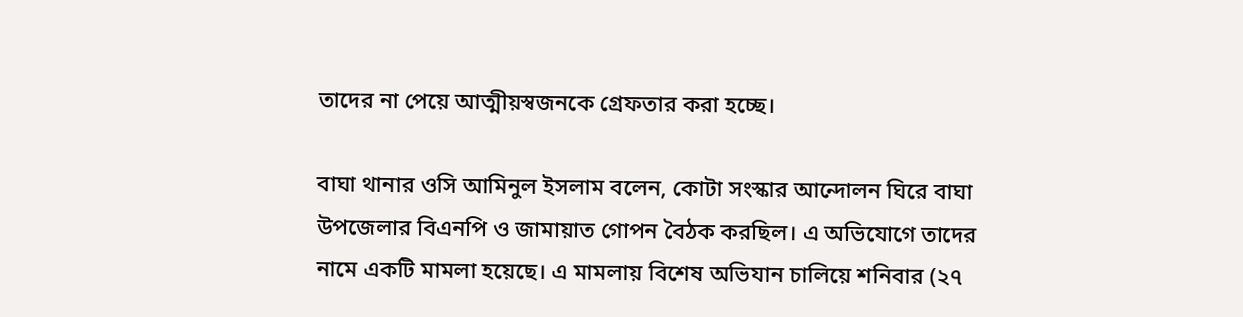তাদের না পেয়ে আত্মীয়স্বজনকে গ্রেফতার করা হচ্ছে।

বাঘা থানার ওসি আমিনুল ইসলাম বলেন, কোটা সংস্কার আন্দোলন ঘিরে বাঘা উপজেলার বিএনপি ও জামায়াত গোপন বৈঠক করছিল। এ অভিযোগে তাদের নামে একটি মামলা হয়েছে। এ মামলায় বিশেষ অভিযান চালিয়ে শনিবার (২৭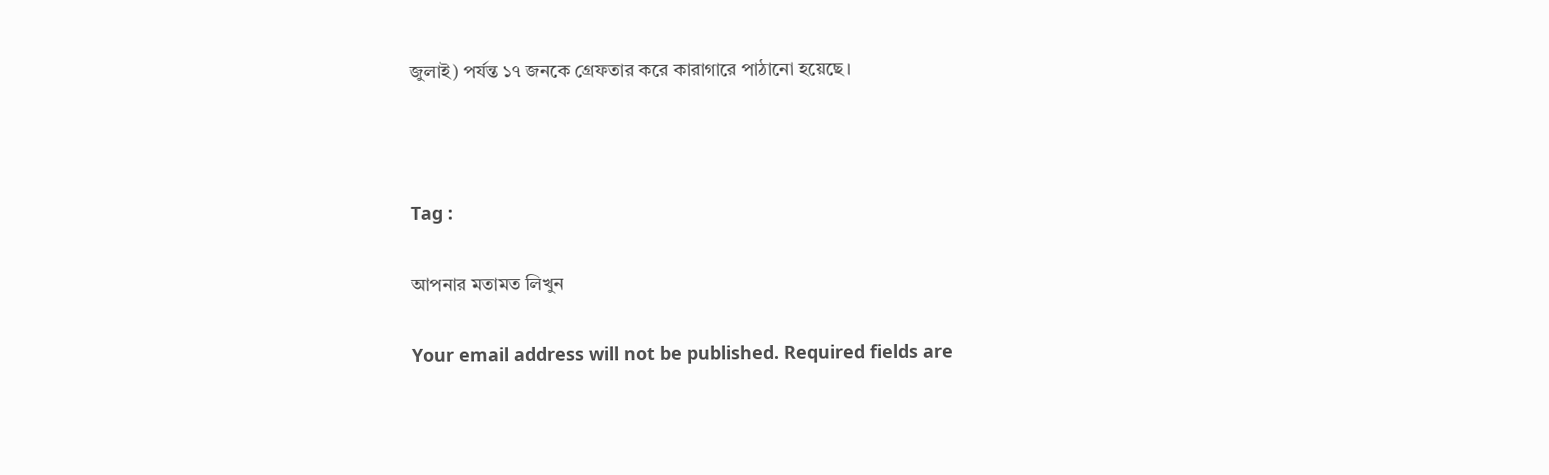জুলাই) পর্যন্ত ১৭ জনকে গ্রেফতার করে কারাগারে পাঠানো হয়েছে।



Tag :

আপনার মতামত লিখুন

Your email address will not be published. Required fields are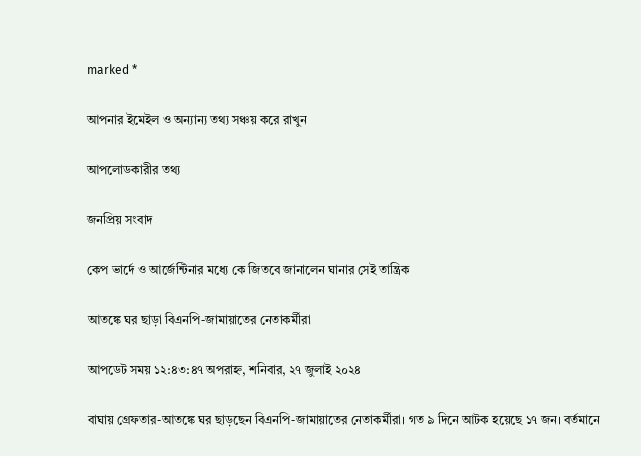marked *

আপনার ইমেইল ও অন্যান্য তথ্য সঞ্চয় করে রাখুন

আপলোডকারীর তথ্য

জনপ্রিয় সংবাদ

কেপ ভার্দে ও আর্জেন্টিনার মধ্যে কে জিতবে জানালেন ঘানার সেই তান্ত্রিক

আতঙ্কে ঘর ছাড়া বিএনপি-জামায়াতের নেতাকর্মীরা

আপডেট সময় ১২:৪৩:৪৭ অপরাহ্ন, শনিবার, ২৭ জুলাই ২০২৪

বাঘায় গ্রেফতার-আতঙ্কে ঘর ছাড়ছেন বিএনপি-জামায়াতের নেতাকর্মীরা। গত ৯ দিনে আটক হয়েছে ১৭ জন। বর্তমানে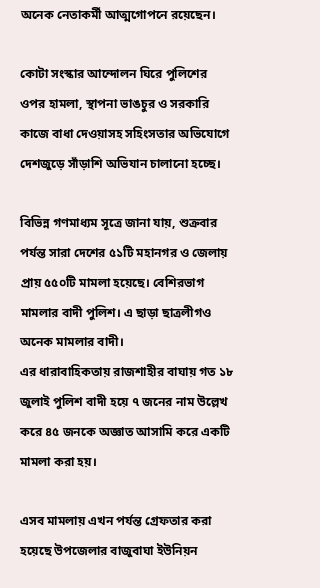অনেক নেতাকর্মী আত্মগোপনে রয়েছেন।

কোটা সংস্কার আন্দোলন ঘিরে পুলিশের ওপর হামলা, স্থাপনা ভাঙচুর ও সরকারি কাজে বাধা দেওয়াসহ সহিংসতার অভিযোগে দেশজুড়ে সাঁড়াশি অভিযান চালানো হচ্ছে।

বিভিন্ন গণমাধ্যম সূত্রে জানা যায়, শুক্রবার পর্যন্ত সারা দেশের ৫১টি মহানগর ও জেলায় প্রায় ৫৫০টি মামলা হয়েছে। বেশিরভাগ মামলার বাদী পুলিশ। এ ছাড়া ছাত্রলীগও অনেক মামলার বাদী।
এর ধারাবাহিকতায় রাজশাহীর বাঘায় গত ১৮ জুলাই পুলিশ বাদী হয়ে ৭ জনের নাম উল্লেখ করে ৪৫ জনকে অজ্ঞাত আসামি করে একটি মামলা করা হয়।

এসব মামলায় এখন পর্যন্ত গ্রেফতার করা হয়েছে উপজেলার বাজুবাঘা ইউনিয়ন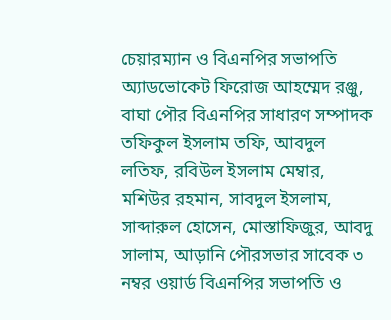চেয়ারম্যান ও বিএনপির সভাপতি অ্যাডভোকেট ফিরোজ আহম্মেদ রঞ্জু, বাঘা পৌর বিএনপির সাধারণ সম্পাদক তফিকুল ইসলাম তফি, আবদুল লতিফ, রবিউল ইসলাম মেম্বার, মশিউর রহমান, সাবদুল ইসলাম, সাব্দারুল হোসেন, মোস্তাফিজুর, আবদু সালাম, আড়ানি পৌরসভার সাবেক ৩ নম্বর ওয়ার্ড বিএনপির সভাপতি ও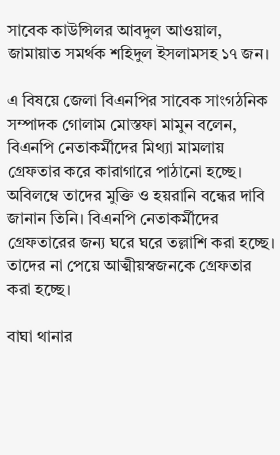সাবেক কাউন্সিলর আবদুল আওয়াল, জামায়াত সমর্থক শহিদুল ইসলামসহ ১৭ জন।

এ বিষয়ে জেলা বিএনপির সাবেক সাংগঠনিক সম্পাদক গোলাম মোস্তফা মামুন বলেন, বিএনপি নেতাকর্মীদের মিথ্যা মামলায় গ্রেফতার করে কারাগারে পাঠানো হচ্ছে। অবিলম্বে তাদের মুক্তি ও হয়রানি বন্ধের দাবি জানান তিনি। বিএনপি নেতাকর্মীদের গ্রেফতারের জন্য ঘরে ঘরে তল্লাশি করা হচ্ছে। তাদের না পেয়ে আত্মীয়স্বজনকে গ্রেফতার করা হচ্ছে।

বাঘা থানার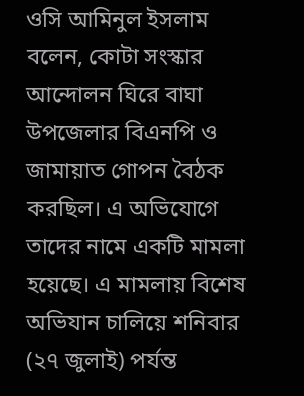ওসি আমিনুল ইসলাম বলেন, কোটা সংস্কার আন্দোলন ঘিরে বাঘা উপজেলার বিএনপি ও জামায়াত গোপন বৈঠক করছিল। এ অভিযোগে তাদের নামে একটি মামলা হয়েছে। এ মামলায় বিশেষ অভিযান চালিয়ে শনিবার (২৭ জুলাই) পর্যন্ত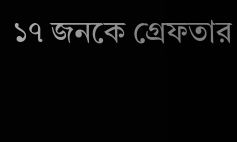১৭ জনকে গ্রেফতার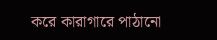করে কারাগারে পাঠানো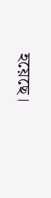হয়েছে।